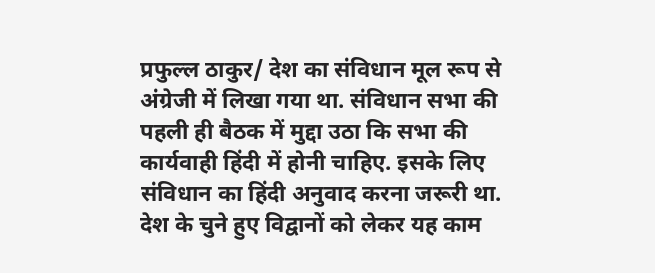प्रफुल्ल ठाकुर/ देश का संविधान मूल रूप से अंग्रेजी में लिखा गया था. संविधान सभा की पहली ही बैठक में मुद्दा उठा कि सभा की कार्यवाही हिंदी में होनी चाहिए. इसके लिए संविधान का हिंदी अनुवाद करना जरूरी था. देश के चुने हुए विद्वानों को लेकर यह काम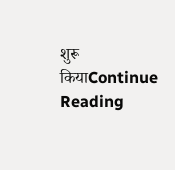शुरू कियाContinue Reading